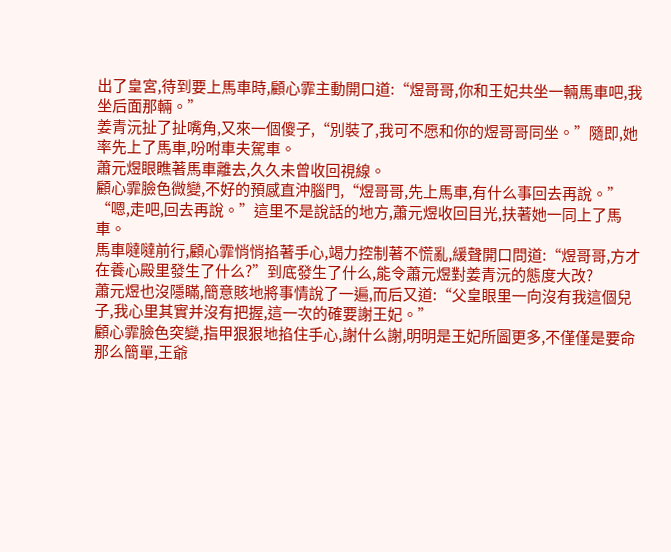出了皇宮,待到要上馬車時,顧心霏主動開口道:“煜哥哥,你和王妃共坐一輛馬車吧,我坐后面那輛。”
姜青沅扯了扯嘴角,又來一個傻子,“別裝了,我可不愿和你的煜哥哥同坐。”隨即,她率先上了馬車,吩咐車夫駕車。
蕭元煜眼瞧著馬車離去,久久未曾收回視線。
顧心霏臉色微變,不好的預感直沖腦門,“煜哥哥,先上馬車,有什么事回去再說。”
“嗯,走吧,回去再說。”這里不是說話的地方,蕭元煜收回目光,扶著她一同上了馬車。
馬車噠噠前行,顧心霏悄悄掐著手心,竭力控制著不慌亂,緩聲開口問道:“煜哥哥,方才在養心殿里發生了什么?”到底發生了什么,能令蕭元煜對姜青沅的態度大改?
蕭元煜也沒隱瞞,簡意賅地將事情說了一遍,而后又道:“父皇眼里一向沒有我這個兒子,我心里其實并沒有把握,這一次的確要謝王妃。”
顧心霏臉色突變,指甲狠狠地掐住手心,謝什么謝,明明是王妃所圖更多,不僅僅是要命那么簡單,王爺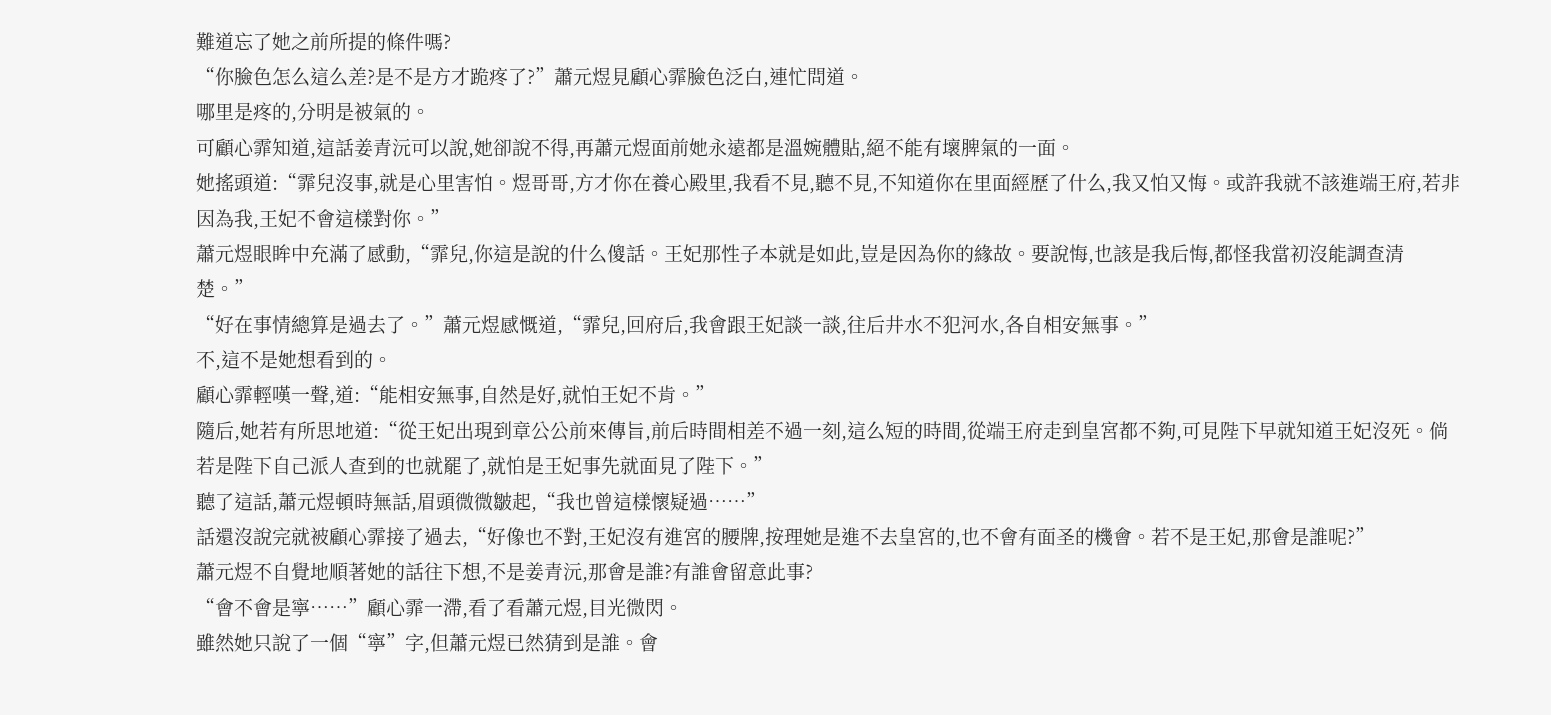難道忘了她之前所提的條件嗎?
“你臉色怎么這么差?是不是方才跪疼了?”蕭元煜見顧心霏臉色泛白,連忙問道。
哪里是疼的,分明是被氣的。
可顧心霏知道,這話姜青沅可以說,她卻說不得,再蕭元煜面前她永遠都是溫婉體貼,絕不能有壞脾氣的一面。
她搖頭道:“霏兒沒事,就是心里害怕。煜哥哥,方才你在養心殿里,我看不見,聽不見,不知道你在里面經歷了什么,我又怕又悔。或許我就不該進端王府,若非因為我,王妃不會這樣對你。”
蕭元煜眼眸中充滿了感動,“霏兒,你這是說的什么傻話。王妃那性子本就是如此,豈是因為你的緣故。要說悔,也該是我后悔,都怪我當初沒能調查清楚。”
“好在事情總算是過去了。”蕭元煜感慨道,“霏兒,回府后,我會跟王妃談一談,往后井水不犯河水,各自相安無事。”
不,這不是她想看到的。
顧心霏輕嘆一聲,道:“能相安無事,自然是好,就怕王妃不肯。”
隨后,她若有所思地道:“從王妃出現到章公公前來傳旨,前后時間相差不過一刻,這么短的時間,從端王府走到皇宮都不夠,可見陛下早就知道王妃沒死。倘若是陛下自己派人查到的也就罷了,就怕是王妃事先就面見了陛下。”
聽了這話,蕭元煜頓時無話,眉頭微微皺起,“我也曾這樣懷疑過……”
話還沒說完就被顧心霏接了過去,“好像也不對,王妃沒有進宮的腰牌,按理她是進不去皇宮的,也不會有面圣的機會。若不是王妃,那會是誰呢?”
蕭元煜不自覺地順著她的話往下想,不是姜青沅,那會是誰?有誰會留意此事?
“會不會是寧……”顧心霏一滯,看了看蕭元煜,目光微閃。
雖然她只說了一個“寧”字,但蕭元煜已然猜到是誰。會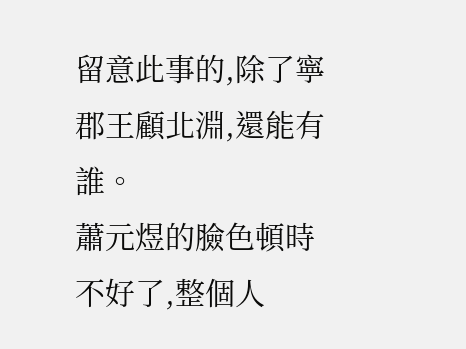留意此事的,除了寧郡王顧北淵,還能有誰。
蕭元煜的臉色頓時不好了,整個人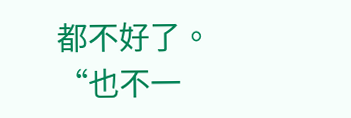都不好了。
“也不一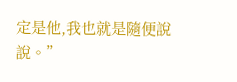定是他,我也就是隨便說說。”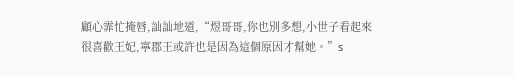顧心霏忙掩唇,訕訕地道,“煜哥哥,你也別多想,小世子看起來很喜歡王妃,寧郡王或許也是因為這個原因才幫她。”s